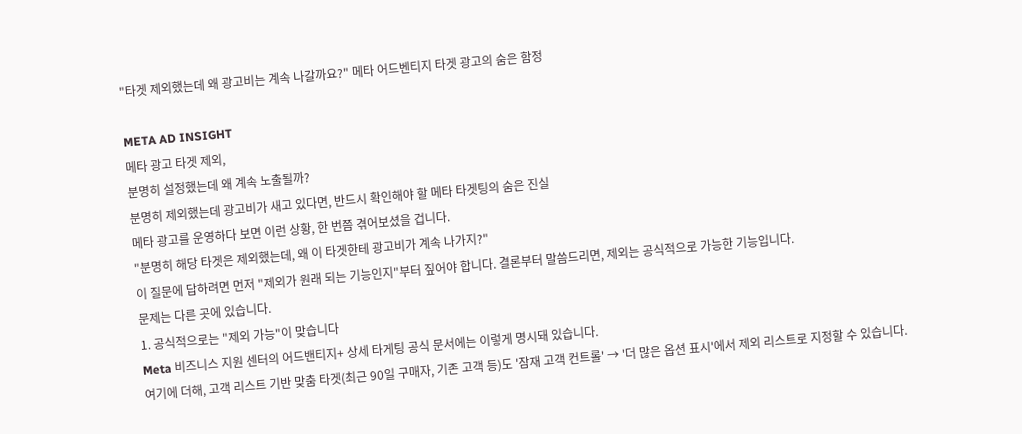"타겟 제외했는데 왜 광고비는 계속 나갈까요?" 메타 어드벤티지 타겟 광고의 숨은 함정

META AD INSIGHT
메타 광고 타겟 제외,
분명히 설정했는데 왜 계속 노출될까?
분명히 제외했는데 광고비가 새고 있다면, 반드시 확인해야 할 메타 타겟팅의 숨은 진실
메타 광고를 운영하다 보면 이런 상황, 한 번쯤 겪어보셨을 겁니다.
"분명히 해당 타겟은 제외했는데, 왜 이 타겟한테 광고비가 계속 나가지?"
이 질문에 답하려면 먼저 "제외가 원래 되는 기능인지"부터 짚어야 합니다. 결론부터 말씀드리면, 제외는 공식적으로 가능한 기능입니다.
문제는 다른 곳에 있습니다.
1. 공식적으로는 "제외 가능"이 맞습니다
Meta 비즈니스 지원 센터의 어드밴티지+ 상세 타게팅 공식 문서에는 이렇게 명시돼 있습니다.
여기에 더해, 고객 리스트 기반 맞춤 타겟(최근 90일 구매자, 기존 고객 등)도 '잠재 고객 컨트롤' → '더 많은 옵션 표시'에서 제외 리스트로 지정할 수 있습니다.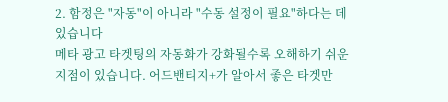2. 함정은 "자동"이 아니라 "수동 설정이 필요"하다는 데 있습니다
메타 광고 타겟팅의 자동화가 강화될수록 오해하기 쉬운 지점이 있습니다. 어드밴티지+가 알아서 좋은 타겟만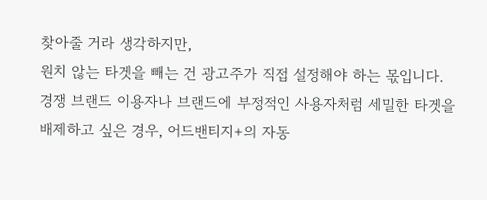찾아줄 거라 생각하지만,
원치 않는 타겟을 빼는 건 광고주가 직접 설정해야 하는 몫입니다.
경쟁 브랜드 이용자나 브랜드에 부정적인 사용자처럼 세밀한 타겟을 배제하고 싶은 경우, 어드밴티지+의 자동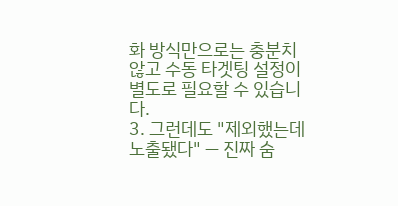화 방식만으로는 충분치 않고 수동 타겟팅 설정이 별도로 필요할 수 있습니다.
3. 그런데도 "제외했는데 노출됐다" — 진짜 숨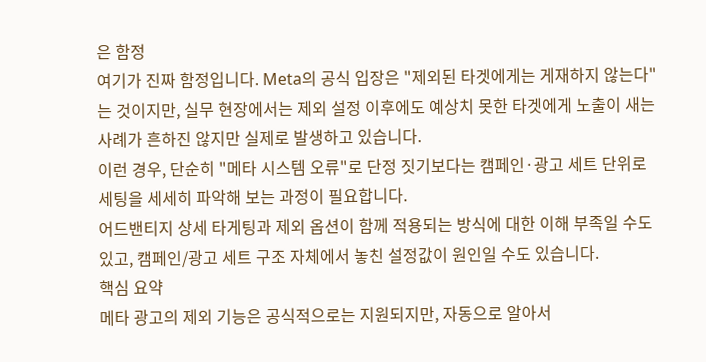은 함정
여기가 진짜 함정입니다. Meta의 공식 입장은 "제외된 타겟에게는 게재하지 않는다"는 것이지만, 실무 현장에서는 제외 설정 이후에도 예상치 못한 타겟에게 노출이 새는 사례가 흔하진 않지만 실제로 발생하고 있습니다.
이런 경우, 단순히 "메타 시스템 오류"로 단정 짓기보다는 캠페인·광고 세트 단위로 세팅을 세세히 파악해 보는 과정이 필요합니다.
어드밴티지 상세 타게팅과 제외 옵션이 함께 적용되는 방식에 대한 이해 부족일 수도 있고, 캠페인/광고 세트 구조 자체에서 놓친 설정값이 원인일 수도 있습니다.
핵심 요약
메타 광고의 제외 기능은 공식적으로는 지원되지만, 자동으로 알아서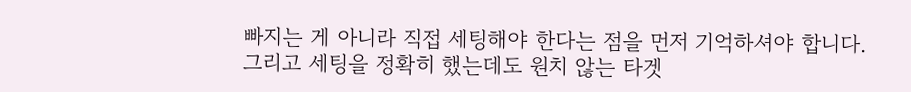빠지는 게 아니라 직접 세팅해야 한다는 점을 먼저 기억하셔야 합니다.
그리고 세팅을 정확히 했는데도 원치 않는 타겟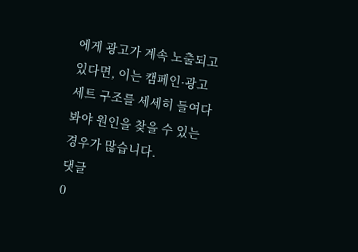에게 광고가 계속 노출되고 있다면, 이는 캠페인·광고 세트 구조를 세세히 들여다봐야 원인을 찾을 수 있는 경우가 많습니다.
댓글
0